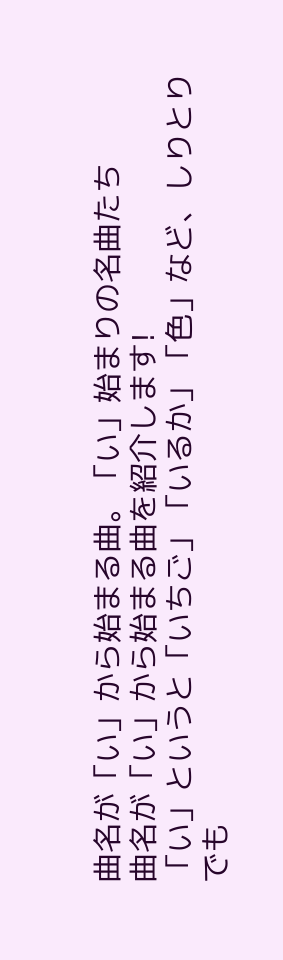曲名が「い」から始まる曲。「い」始まりの名曲たち
曲名が「い」から始まる曲を紹介します!
「い」というと「いちご」「いるか」「色」など、しりとりでも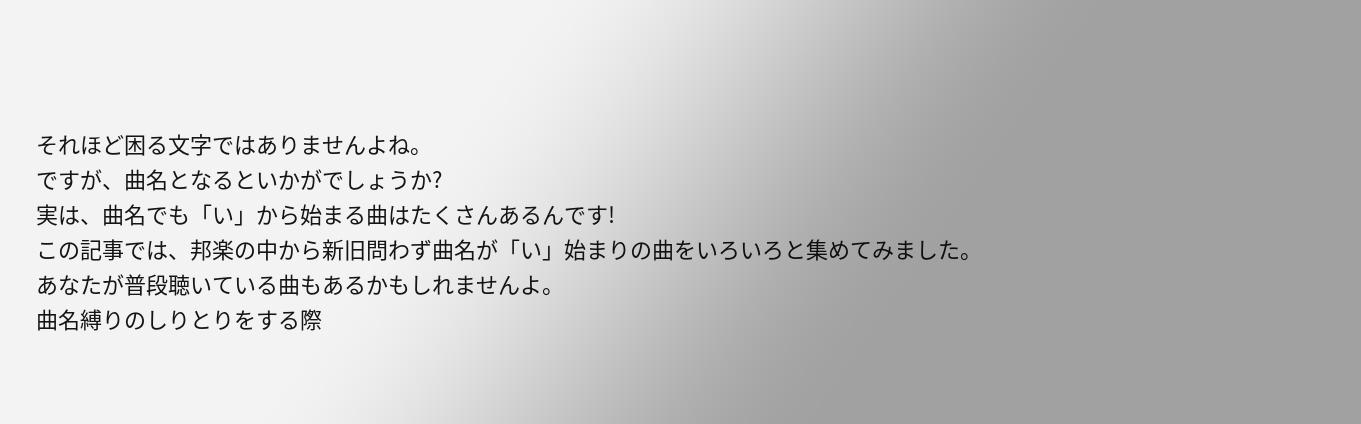それほど困る文字ではありませんよね。
ですが、曲名となるといかがでしょうか?
実は、曲名でも「い」から始まる曲はたくさんあるんです!
この記事では、邦楽の中から新旧問わず曲名が「い」始まりの曲をいろいろと集めてみました。
あなたが普段聴いている曲もあるかもしれませんよ。
曲名縛りのしりとりをする際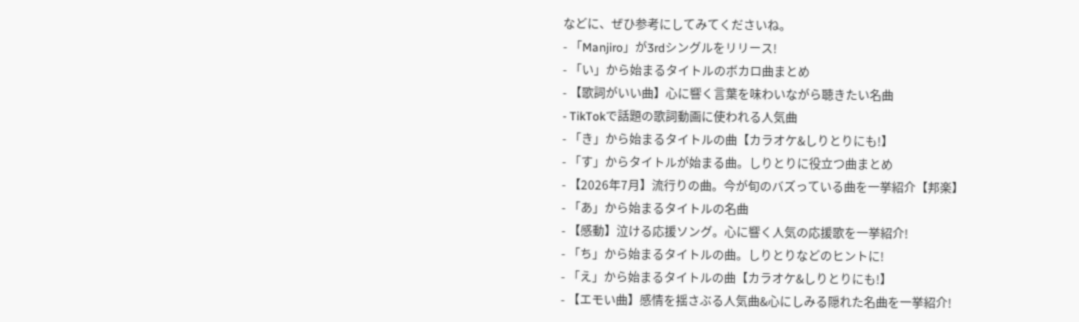などに、ぜひ参考にしてみてくださいね。
- 「Manjiro」が3rdシングルをリリース!
- 「い」から始まるタイトルのボカロ曲まとめ
- 【歌詞がいい曲】心に響く言葉を味わいながら聴きたい名曲
- TikTokで話題の歌詞動画に使われる人気曲
- 「き」から始まるタイトルの曲【カラオケ&しりとりにも!】
- 「す」からタイトルが始まる曲。しりとりに役立つ曲まとめ
- 【2026年7月】流行りの曲。今が旬のバズっている曲を一挙紹介【邦楽】
- 「あ」から始まるタイトルの名曲
- 【感動】泣ける応援ソング。心に響く人気の応援歌を一挙紹介!
- 「ち」から始まるタイトルの曲。しりとりなどのヒントに!
- 「え」から始まるタイトルの曲【カラオケ&しりとりにも!】
- 【エモい曲】感情を揺さぶる人気曲&心にしみる隠れた名曲を一挙紹介!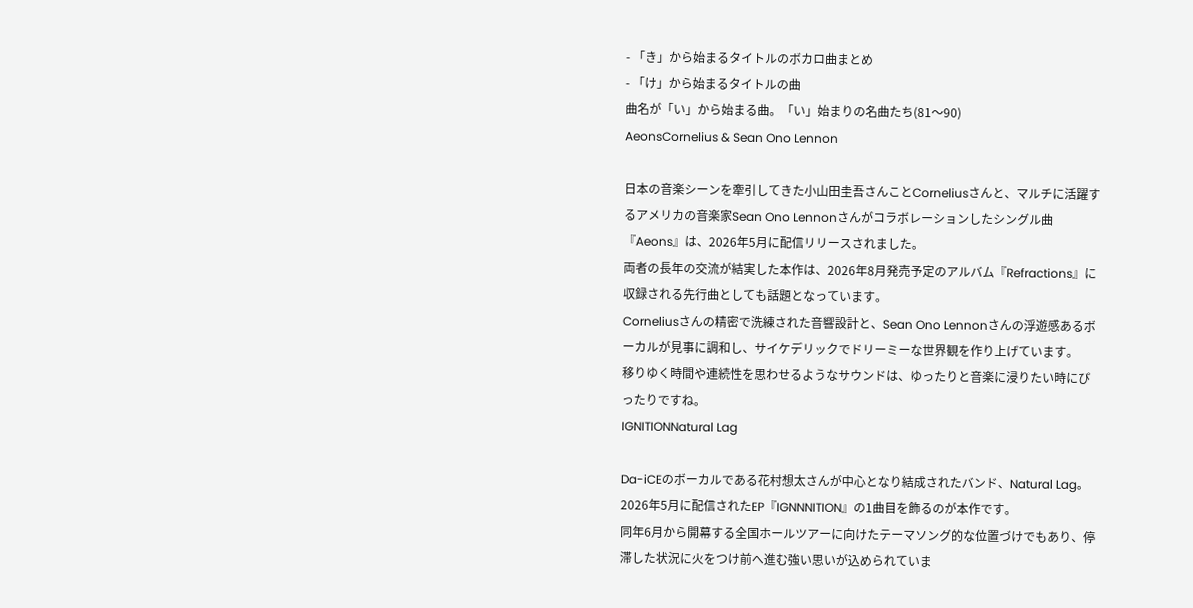- 「き」から始まるタイトルのボカロ曲まとめ
- 「け」から始まるタイトルの曲
曲名が「い」から始まる曲。「い」始まりの名曲たち(81〜90)
AeonsCornelius & Sean Ono Lennon

日本の音楽シーンを牽引してきた小山田圭吾さんことCorneliusさんと、マルチに活躍するアメリカの音楽家Sean Ono Lennonさんがコラボレーションしたシングル曲『Aeons』は、2026年5月に配信リリースされました。
両者の長年の交流が結実した本作は、2026年8月発売予定のアルバム『Refractions』に収録される先行曲としても話題となっています。
Corneliusさんの精密で洗練された音響設計と、Sean Ono Lennonさんの浮遊感あるボーカルが見事に調和し、サイケデリックでドリーミーな世界観を作り上げています。
移りゆく時間や連続性を思わせるようなサウンドは、ゆったりと音楽に浸りたい時にぴったりですね。
IGNITIONNatural Lag

Da-iCEのボーカルである花村想太さんが中心となり結成されたバンド、Natural Lag。
2026年5月に配信されたEP『IGNNNITION』の1曲目を飾るのが本作です。
同年6月から開幕する全国ホールツアーに向けたテーマソング的な位置づけでもあり、停滞した状況に火をつけ前へ進む強い思いが込められていま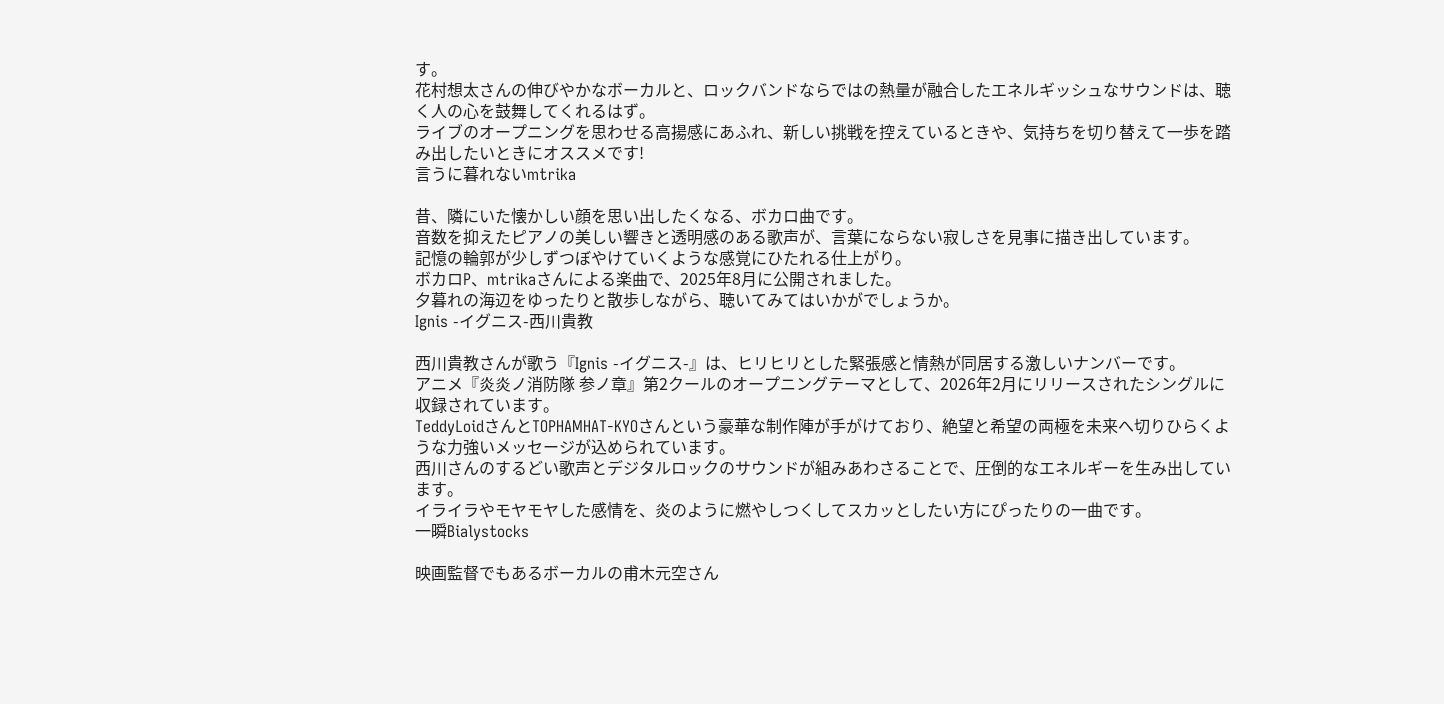す。
花村想太さんの伸びやかなボーカルと、ロックバンドならではの熱量が融合したエネルギッシュなサウンドは、聴く人の心を鼓舞してくれるはず。
ライブのオープニングを思わせる高揚感にあふれ、新しい挑戦を控えているときや、気持ちを切り替えて一歩を踏み出したいときにオススメです!
言うに暮れないmtrika

昔、隣にいた懐かしい顔を思い出したくなる、ボカロ曲です。
音数を抑えたピアノの美しい響きと透明感のある歌声が、言葉にならない寂しさを見事に描き出しています。
記憶の輪郭が少しずつぼやけていくような感覚にひたれる仕上がり。
ボカロP、mtrikaさんによる楽曲で、2025年8月に公開されました。
夕暮れの海辺をゆったりと散歩しながら、聴いてみてはいかがでしょうか。
Ignis -イグニス-西川貴教

西川貴教さんが歌う『Ignis -イグニス-』は、ヒリヒリとした緊張感と情熱が同居する激しいナンバーです。
アニメ『炎炎ノ消防隊 参ノ章』第2クールのオープニングテーマとして、2026年2月にリリースされたシングルに収録されています。
TeddyLoidさんとTOPHAMHAT-KYOさんという豪華な制作陣が手がけており、絶望と希望の両極を未来へ切りひらくような力強いメッセージが込められています。
西川さんのするどい歌声とデジタルロックのサウンドが組みあわさることで、圧倒的なエネルギーを生み出しています。
イライラやモヤモヤした感情を、炎のように燃やしつくしてスカッとしたい方にぴったりの一曲です。
一瞬Bialystocks

映画監督でもあるボーカルの甫木元空さん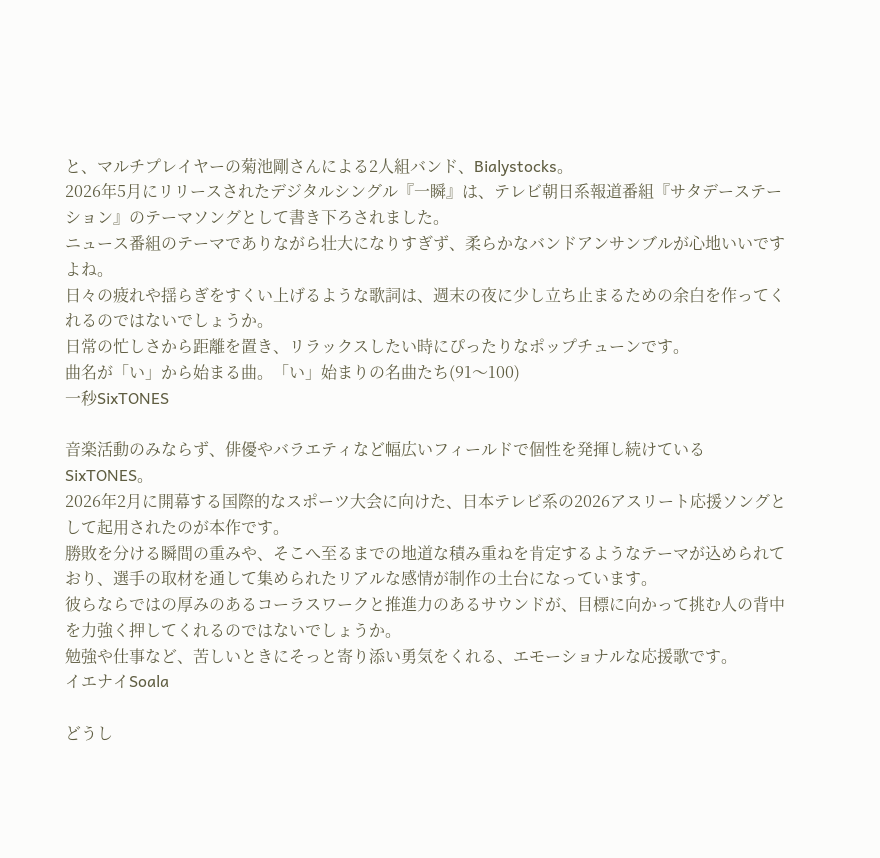と、マルチプレイヤーの菊池剛さんによる2人組バンド、Bialystocks。
2026年5月にリリースされたデジタルシングル『一瞬』は、テレビ朝日系報道番組『サタデーステーション』のテーマソングとして書き下ろされました。
ニュース番組のテーマでありながら壮大になりすぎず、柔らかなバンドアンサンブルが心地いいですよね。
日々の疲れや揺らぎをすくい上げるような歌詞は、週末の夜に少し立ち止まるための余白を作ってくれるのではないでしょうか。
日常の忙しさから距離を置き、リラックスしたい時にぴったりなポップチューンです。
曲名が「い」から始まる曲。「い」始まりの名曲たち(91〜100)
一秒SixTONES

音楽活動のみならず、俳優やバラエティなど幅広いフィールドで個性を発揮し続けているSixTONES。
2026年2月に開幕する国際的なスポーツ大会に向けた、日本テレビ系の2026アスリート応援ソングとして起用されたのが本作です。
勝敗を分ける瞬間の重みや、そこへ至るまでの地道な積み重ねを肯定するようなテーマが込められており、選手の取材を通して集められたリアルな感情が制作の土台になっています。
彼らならではの厚みのあるコーラスワークと推進力のあるサウンドが、目標に向かって挑む人の背中を力強く押してくれるのではないでしょうか。
勉強や仕事など、苦しいときにそっと寄り添い勇気をくれる、エモーショナルな応援歌です。
イエナイSoala

どうし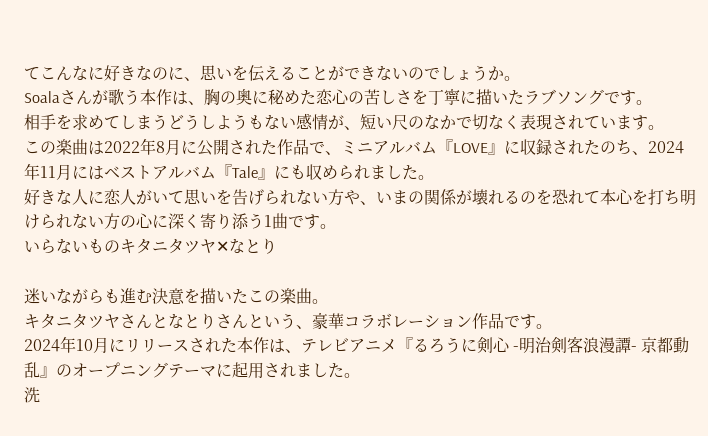てこんなに好きなのに、思いを伝えることができないのでしょうか。
Soalaさんが歌う本作は、胸の奥に秘めた恋心の苦しさを丁寧に描いたラブソングです。
相手を求めてしまうどうしようもない感情が、短い尺のなかで切なく表現されています。
この楽曲は2022年8月に公開された作品で、ミニアルバム『LOVE』に収録されたのち、2024年11月にはベストアルバム『Tale』にも収められました。
好きな人に恋人がいて思いを告げられない方や、いまの関係が壊れるのを恐れて本心を打ち明けられない方の心に深く寄り添う1曲です。
いらないものキタニタツヤ✕なとり

迷いながらも進む決意を描いたこの楽曲。
キタニタツヤさんとなとりさんという、豪華コラボレーション作品です。
2024年10月にリリースされた本作は、テレビアニメ『るろうに剣心 -明治剣客浪漫譚- 京都動乱』のオープニングテーマに起用されました。
洗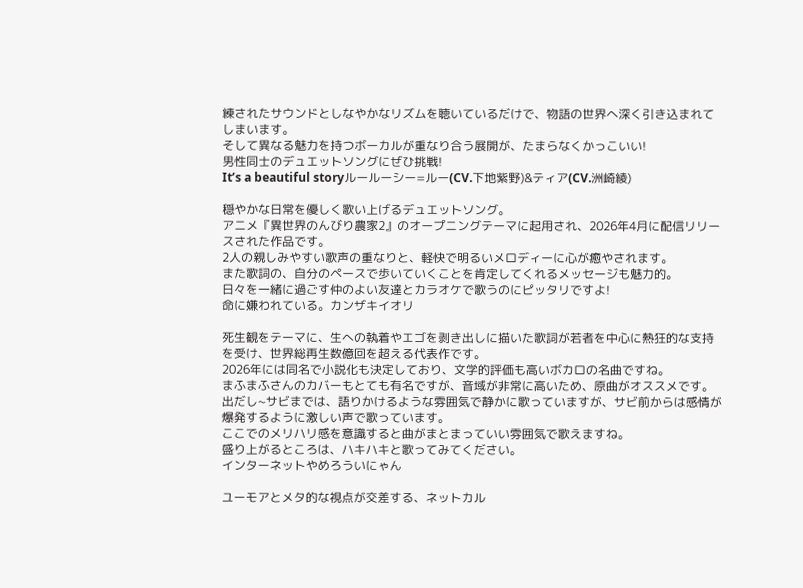練されたサウンドとしなやかなリズムを聴いているだけで、物語の世界へ深く引き込まれてしまいます。
そして異なる魅力を持つボーカルが重なり合う展開が、たまらなくかっこいい!
男性同士のデュエットソングにぜひ挑戦!
It’s a beautiful storyルールーシー=ルー(CV.下地紫野)&ティア(CV.洲崎綾)

穏やかな日常を優しく歌い上げるデュエットソング。
アニメ『異世界のんびり農家2』のオープニングテーマに起用され、2026年4月に配信リリースされた作品です。
2人の親しみやすい歌声の重なりと、軽快で明るいメロディーに心が癒やされます。
また歌詞の、自分のペースで歩いていくことを肯定してくれるメッセージも魅力的。
日々を一緒に過ごす仲のよい友達とカラオケで歌うのにピッタリですよ!
命に嫌われている。カンザキイオリ

死生観をテーマに、生への執着やエゴを剥き出しに描いた歌詞が若者を中心に熱狂的な支持を受け、世界総再生数億回を超える代表作です。
2026年には同名で小説化も決定しており、文学的評価も高いボカロの名曲ですね。
まふまふさんのカバーもとても有名ですが、音域が非常に高いため、原曲がオススメです。
出だし~サビまでは、語りかけるような雰囲気で静かに歌っていますが、サビ前からは感情が爆発するように激しい声で歌っています。
ここでのメリハリ感を意識すると曲がまとまっていい雰囲気で歌えますね。
盛り上がるところは、ハキハキと歌ってみてください。
インターネットやめろういにゃん

ユーモアとメタ的な視点が交差する、ネットカル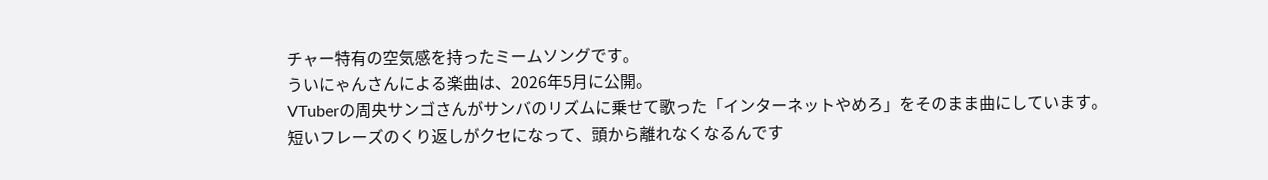チャー特有の空気感を持ったミームソングです。
ういにゃんさんによる楽曲は、2026年5月に公開。
VTuberの周央サンゴさんがサンバのリズムに乗せて歌った「インターネットやめろ」をそのまま曲にしています。
短いフレーズのくり返しがクセになって、頭から離れなくなるんです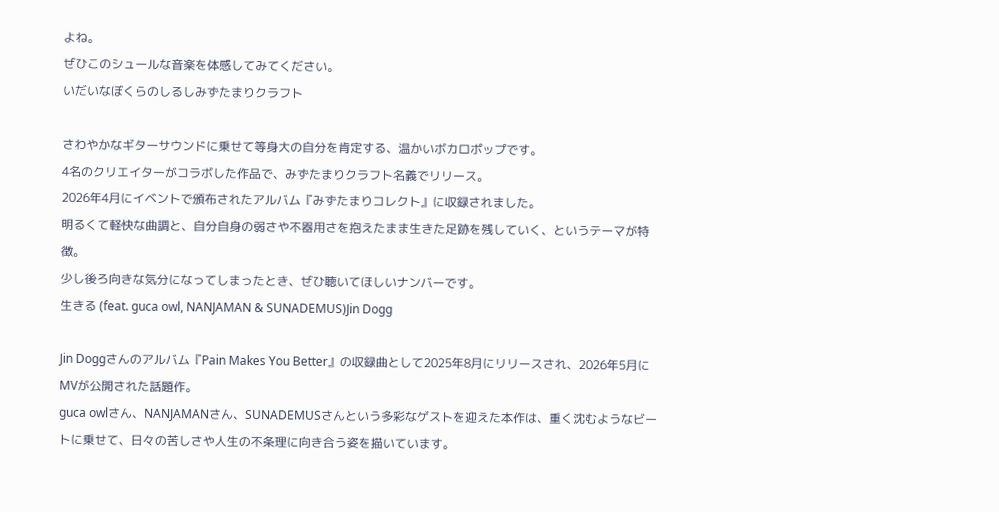よね。
ぜひこのシュールな音楽を体感してみてください。
いだいなぼくらのしるしみずたまりクラフト

さわやかなギターサウンドに乗せて等身大の自分を肯定する、温かいボカロポップです。
4名のクリエイターがコラボした作品で、みずたまりクラフト名義でリリース。
2026年4月にイベントで頒布されたアルバム『みずたまりコレクト』に収録されました。
明るくて軽快な曲調と、自分自身の弱さや不器用さを抱えたまま生きた足跡を残していく、というテーマが特徴。
少し後ろ向きな気分になってしまったとき、ぜひ聴いてほしいナンバーです。
生きる (feat. guca owl, NANJAMAN & SUNADEMUS)Jin Dogg

Jin Doggさんのアルバム『Pain Makes You Better』の収録曲として2025年8月にリリースされ、2026年5月にMVが公開された話題作。
guca owlさん、NANJAMANさん、SUNADEMUSさんという多彩なゲストを迎えた本作は、重く沈むようなビートに乗せて、日々の苦しさや人生の不条理に向き合う姿を描いています。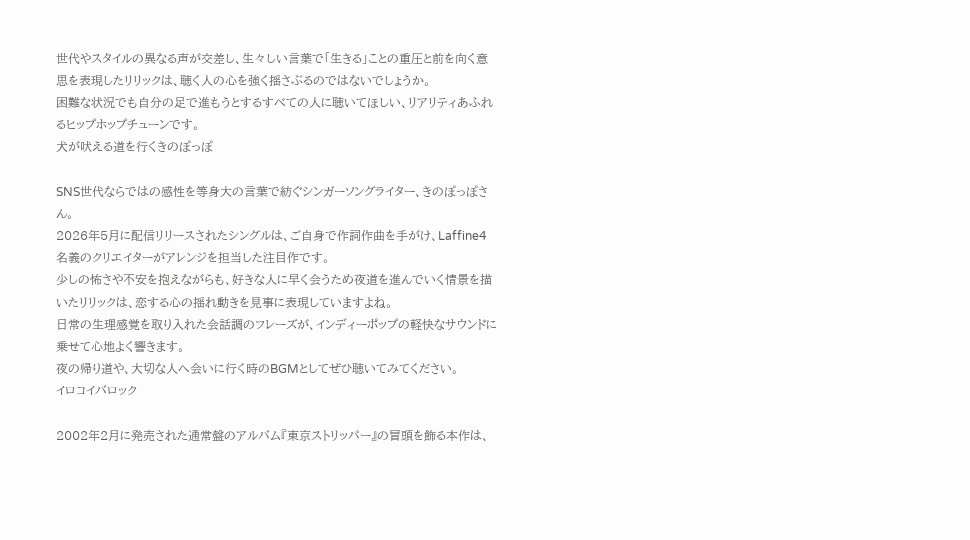世代やスタイルの異なる声が交差し、生々しい言葉で「生きる」ことの重圧と前を向く意思を表現したリリックは、聴く人の心を強く揺さぶるのではないでしょうか。
困難な状況でも自分の足で進もうとするすべての人に聴いてほしい、リアリティあふれるヒップホップチューンです。
犬が吠える道を行くきのぽっぽ

SNS世代ならではの感性を等身大の言葉で紡ぐシンガーソングライター、きのぽっぽさん。
2026年5月に配信リリースされたシングルは、ご自身で作詞作曲を手がけ、Laffine4名義のクリエイターがアレンジを担当した注目作です。
少しの怖さや不安を抱えながらも、好きな人に早く会うため夜道を進んでいく情景を描いたリリックは、恋する心の揺れ動きを見事に表現していますよね。
日常の生理感覚を取り入れた会話調のフレーズが、インディーポップの軽快なサウンドに乗せて心地よく響きます。
夜の帰り道や、大切な人へ会いに行く時のBGMとしてぜひ聴いてみてください。
イロコイバロック

2002年2月に発売された通常盤のアルバム『東京ストリッパー』の冒頭を飾る本作は、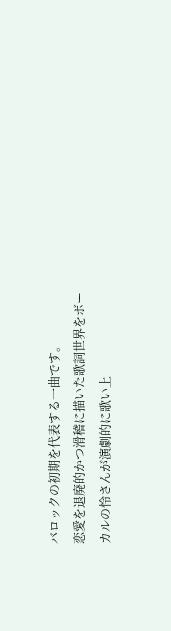バロックの初期を代表する一曲です。
恋愛を退廃的かつ滑稽に描いた歌詞世界をボーカルの怜さんが演劇的に歌い上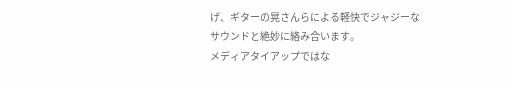げ、ギターの晃さんらによる軽快でジャジーなサウンドと絶妙に絡み合います。
メディアタイアップではな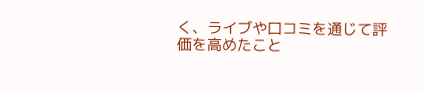く、ライブや口コミを通じて評価を高めたこと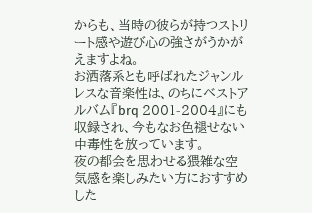からも、当時の彼らが持つストリート感や遊び心の強さがうかがえますよね。
お洒落系とも呼ばれたジャンルレスな音楽性は、のちにベストアルバム『brq 2001-2004』にも収録され、今もなお色褪せない中毒性を放っています。
夜の都会を思わせる猥雑な空気感を楽しみたい方におすすめした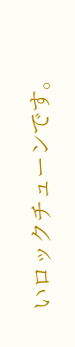いロックチューンです。